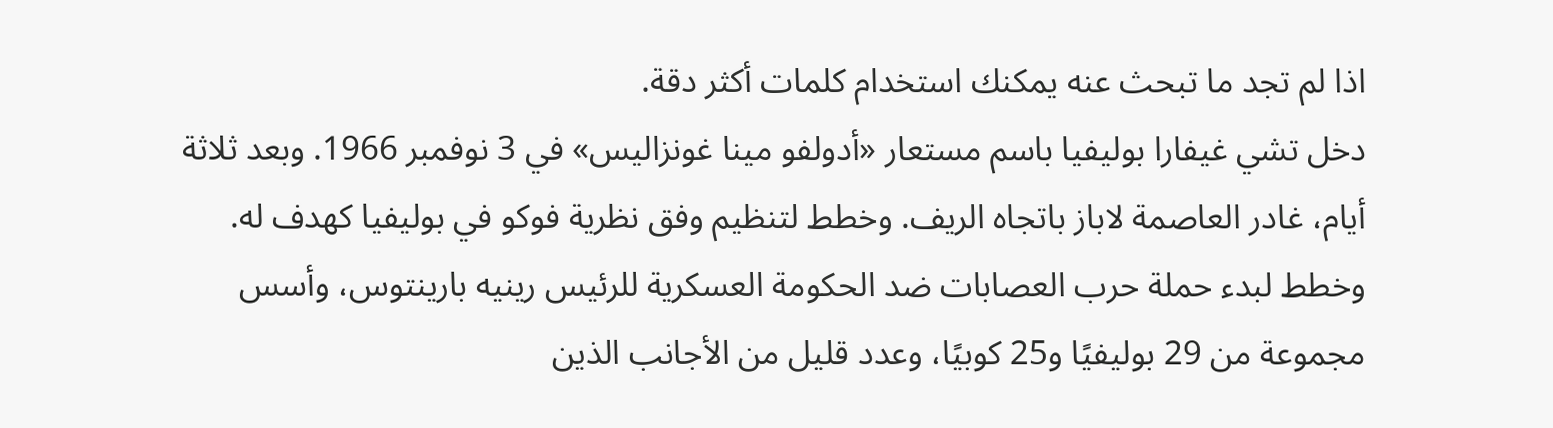اذا لم تجد ما تبحث عنه يمكنك استخدام كلمات أكثر دقة.
دخل تشي غيفارا بوليفيا باسم مستعار «أدولفو مينا غونزاليس» في 3 نوفمبر 1966. وبعد ثلاثة أيام، غادر العاصمة لاباز باتجاه الريف. وخطط لتنظيم وفق نظرية فوكو في بوليفيا كهدف له. وخطط لبدء حملة حرب العصابات ضد الحكومة العسكرية للرئيس رينيه بارينتوس، وأسس مجموعة من 29 بوليفيًا و25 كوبيًا، وعدد قليل من الأجانب الذين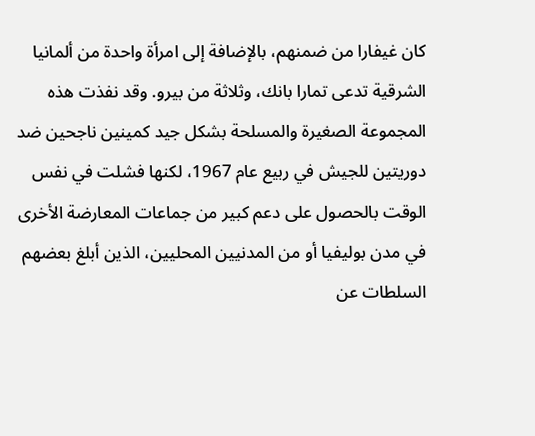كان غيفارا من ضمنهم، بالإضافة إلى امرأة واحدة من ألمانيا الشرقية تدعى تمارا بانك، وثلاثة من بيرو. وقد نفذت هذه المجموعة الصغيرة والمسلحة بشكل جيد كمينين ناجحين ضد دوريتين للجيش في ربيع عام 1967، لكنها فشلت في نفس الوقت بالحصول على دعم كبير من جماعات المعارضة الأخرى في مدن بوليفيا أو من المدنيين المحليين، الذين أبلغ بعضهم السلطات عن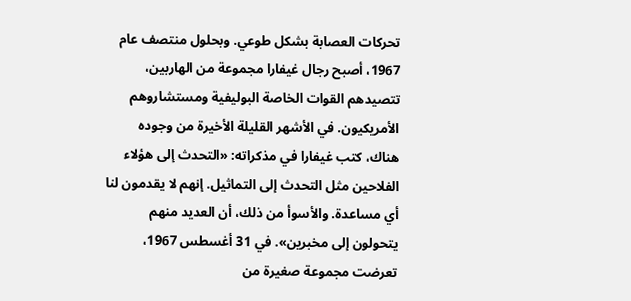تحركات العصابة بشكل طوعي. وبحلول منتصف عام 1967، أصبح رجال غيفارا مجموعة من الهاربين، تتصيدهم القوات الخاصة البوليفية ومستشاروهم الأمريكيون. في الأشهر القليلة الأخيرة من وجوده هناك، كتب غيفارا في مذكراته: «التحدث إلى هؤلاء الفلاحين مثل التحدث إلى التماثيل. إنهم لا يقدمون لنا أي مساعدة. والأسوأ من ذلك، أن العديد منهم يتحولون إلى مخبرين». في 31 أغسطس 1967، تعرضت مجموعة صغيرة من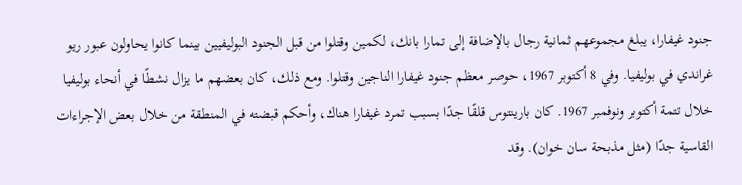جنود غيفارا، يبلغ مجموعهم ثمانية رجال بالإضافة إلى تمارا بانك، لكمين وقتلوا من قبل الجنود البوليفيين بينما كانوا يحاولون عبور ريو غراندي في بوليفيا. وفي 8 أكتوبر 1967، حوصر معظم جنود غيفارا الناجين وقتلوا. ومع ذلك، كان بعضهم ما يزال نشطًا في أنحاء بوليفيا خلال تتمة أكتوبر ونوفمبر 1967. كان بارينتوس قلقًا جدًا بسبب تمرد غيفارا هناك، وأحكم قبضته في المنطقة من خلال بعض الإجراءات القاسية جدًا (مثل مذبحة سان خوان). وقد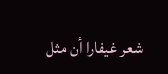شعر غيفارا أن مثل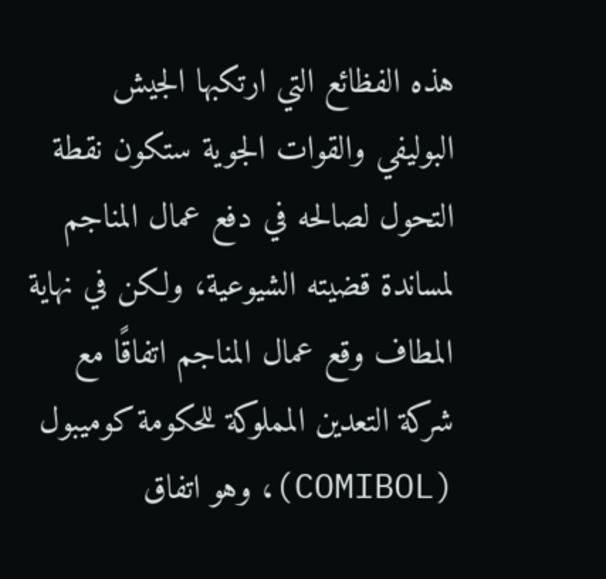هذه الفظائع التي ارتكبها الجيش البوليفي والقوات الجوية ستكون نقطة التحول لصالحه في دفع عمال المناجم لمساندة قضيته الشيوعية، ولكن في نهاية المطاف وقع عمال المناجم اتفاقًا مع شركة التعدين المملوكة للحكومة كوميبول (COMIBOL)، وهو اتفاق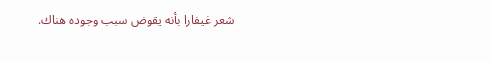شعر غيفارا بأنه يقوض سبب وجوده هناك.